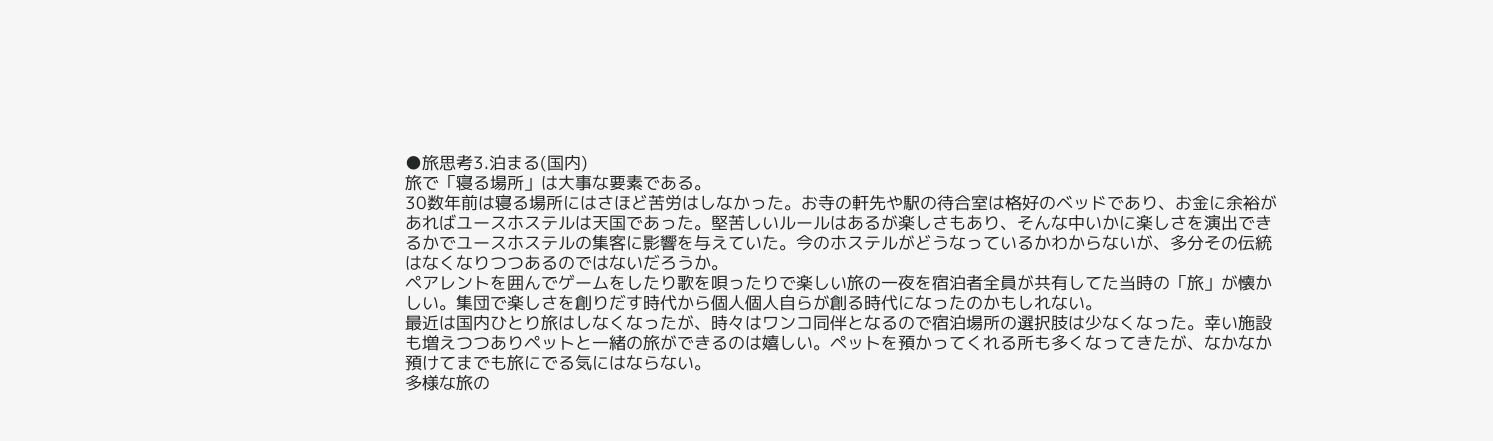●旅思考3.泊まる(国内)
旅で「寝る場所」は大事な要素である。
30数年前は寝る場所にはさほど苦労はしなかった。お寺の軒先や駅の待合室は格好のベッドであり、お金に余裕があればユースホステルは天国であった。堅苦しいルールはあるが楽しさもあり、そんな中いかに楽しさを演出できるかでユースホステルの集客に影響を与えていた。今のホステルがどうなっているかわからないが、多分その伝統はなくなりつつあるのではないだろうか。
ペアレントを囲んでゲームをしたり歌を唄ったりで楽しい旅の一夜を宿泊者全員が共有してた当時の「旅」が懐かしい。集団で楽しさを創りだす時代から個人個人自らが創る時代になったのかもしれない。
最近は国内ひとり旅はしなくなったが、時々はワンコ同伴となるので宿泊場所の選択肢は少なくなった。幸い施設も増えつつありペットと一緒の旅ができるのは嬉しい。ペットを預かってくれる所も多くなってきたが、なかなか預けてまでも旅にでる気にはならない。
多様な旅の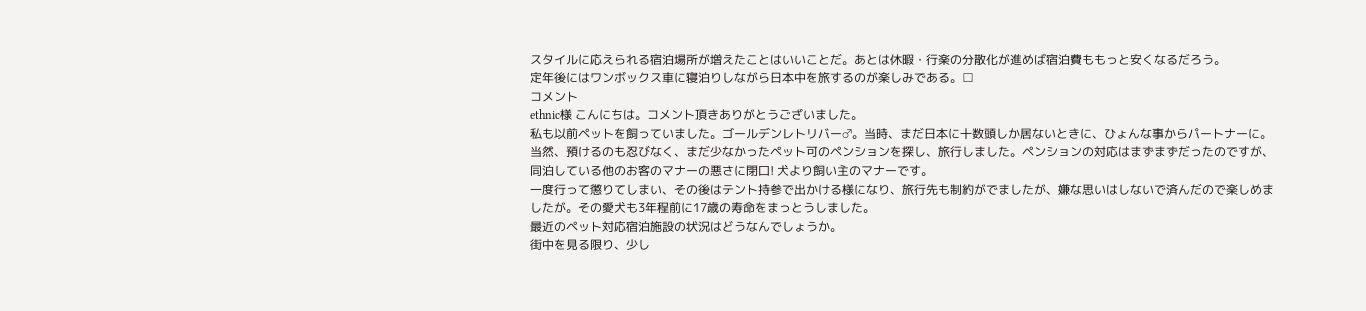スタイルに応えられる宿泊場所が増えたことはいいことだ。あとは休暇・行楽の分散化が進めば宿泊費ももっと安くなるだろう。
定年後にはワンボックス車に寝泊りしながら日本中を旅するのが楽しみである。□
コメント
ethnic様 こんにちは。コメント頂きありがとうございました。
私も以前ペットを飼っていました。ゴールデンレトリバー♂。当時、まだ日本に十数頭しか居ないときに、ひょんな事からパートナーに。
当然、預けるのも忍びなく、まだ少なかったペット可のペンションを探し、旅行しました。ペンションの対応はまずまずだったのですが、同泊している他のお客のマナーの悪さに閉口! 犬より飼い主のマナーです。
一度行って懲りてしまい、その後はテント持参で出かける様になり、旅行先も制約がでましたが、嫌な思いはしないで済んだので楽しめましたが。その愛犬も3年程前に17歳の寿命をまっとうしました。
最近のペット対応宿泊施設の状況はどうなんでしょうか。
街中を見る限り、少し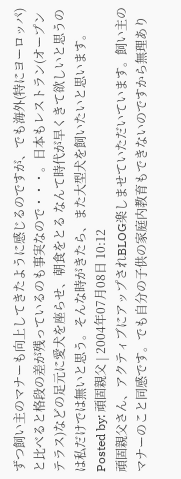ずつ飼い主のマナーも向上してきたように感じるのですが、でも海外(特にヨーロッパ)と比べると格段の差が残っているのも事実なので・・・。日本もレストラン(オープンテラス)などの足元に愛犬を座らせ、朝食をとる なんて時代が早くきて欲しいと思うのは私だけでは無いと思う。そんな時がきたら、また大型犬を飼いたいと思います。
Posted by: 頑固親父 | 2004年07月08日 10:12
頑固親父さん、アクティブにアップされBLOG楽しませていただいています。飼い主のマナーのこと同感です。でも自分の子供の家庭内教育もできないのですから無理あり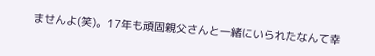ませんよ(笑)。17年も頑固親父さんと一緒にいられたなんて幸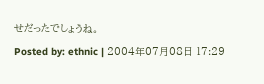せだったでしょうね。
Posted by: ethnic | 2004年07月08日 17:29